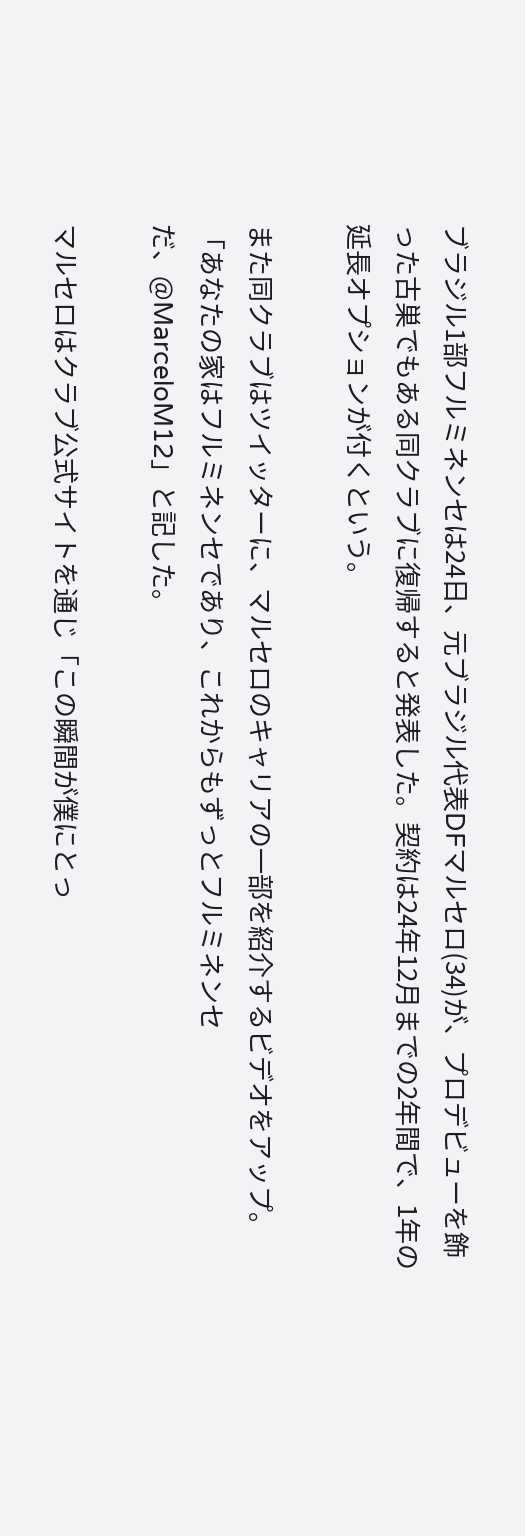ブラジル1部フルミネンセは24日、元ブラジル代表DFマルセロ(34)が、プロデビューを飾った古巣でもある同クラブに復帰すると発表した。契約は24年12月までの2年間で、1年の延長オプションが付くという。

また同クラブはツイッターに、マルセロのキャリアの一部を紹介するビデオをアップ。「あなたの家はフルミネンセであり、これからもずっとフルミネンセだ、@MarceloM12」と記した。

マルセロはクラブ公式サイトを通じ「この瞬間が僕にとっ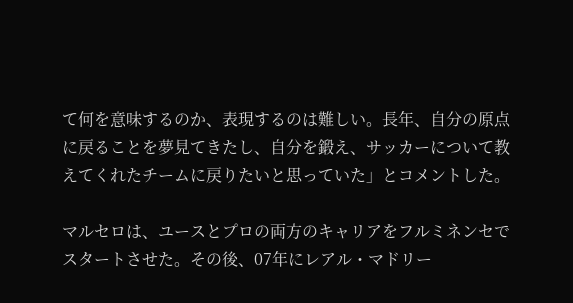て何を意味するのか、表現するのは難しい。長年、自分の原点に戻ることを夢見てきたし、自分を鍛え、サッカーについて教えてくれたチームに戻りたいと思っていた」とコメントした。

マルセロは、ユースとプロの両方のキャリアをフルミネンセでスタートさせた。その後、07年にレアル・マドリー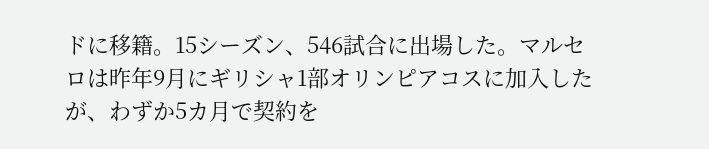ドに移籍。15シーズン、546試合に出場した。マルセロは昨年9月にギリシャ1部オリンピアコスに加入したが、わずか5カ月で契約を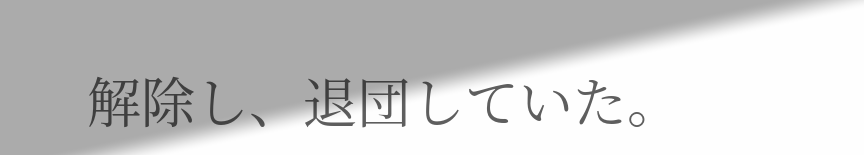解除し、退団していた。